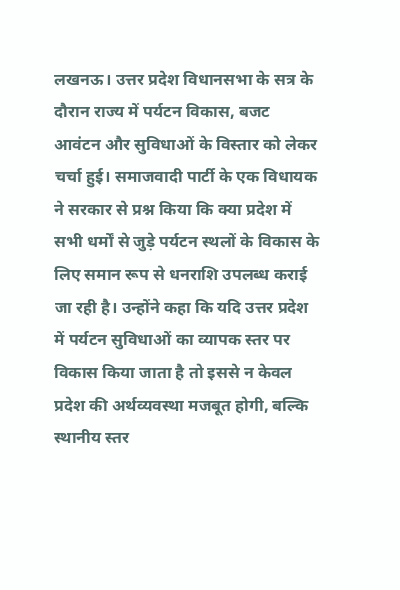लखनऊ। उत्तर प्रदेश विधानसभा के सत्र के दौरान राज्य में पर्यटन विकास, बजट आवंटन और सुविधाओं के विस्तार को लेकर चर्चा हुई। समाजवादी पार्टी के एक विधायक ने सरकार से प्रश्न किया कि क्या प्रदेश में सभी धर्मों से जुड़े पर्यटन स्थलों के विकास के लिए समान रूप से धनराशि उपलब्ध कराई जा रही है। उन्होंने कहा कि यदि उत्तर प्रदेश में पर्यटन सुविधाओं का व्यापक स्तर पर विकास किया जाता है तो इससे न केवल प्रदेश की अर्थव्यवस्था मजबूत होगी, बल्कि स्थानीय स्तर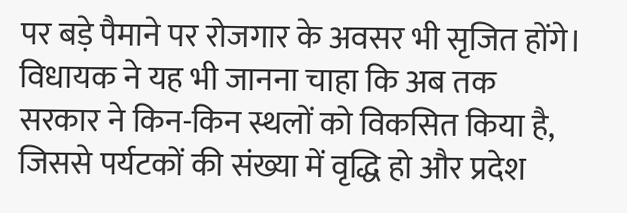पर बड़े पैमाने पर रोजगार के अवसर भी सृजित होंगे।
विधायक ने यह भी जानना चाहा कि अब तक सरकार ने किन-किन स्थलों को विकसित किया है, जिससे पर्यटकों की संख्या में वृद्धि हो और प्रदेश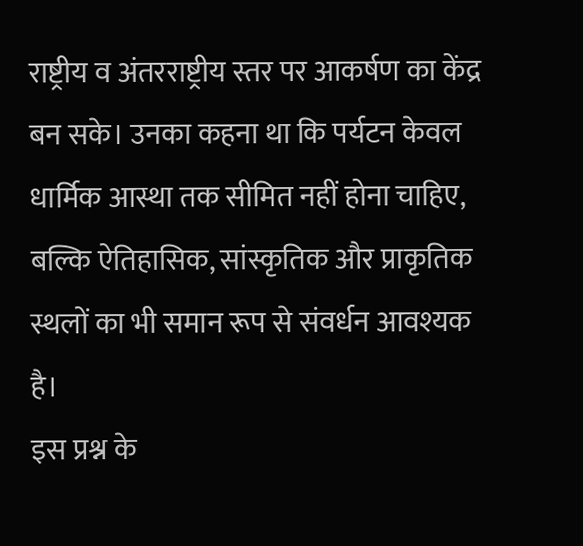राष्ट्रीय व अंतरराष्ट्रीय स्तर पर आकर्षण का केंद्र बन सके। उनका कहना था कि पर्यटन केवल धार्मिक आस्था तक सीमित नहीं होना चाहिए, बल्कि ऐतिहासिक, सांस्कृतिक और प्राकृतिक स्थलों का भी समान रूप से संवर्धन आवश्यक है।
इस प्रश्न के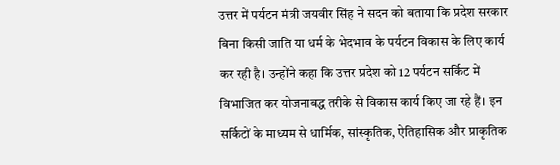उत्तर में पर्यटन मंत्री जयवीर सिंह ने सदन को बताया कि प्रदेश सरकार बिना किसी जाति या धर्म के भेदभाव के पर्यटन विकास के लिए कार्य कर रही है। उन्होंने कहा कि उत्तर प्रदेश को 12 पर्यटन सर्किट में विभाजित कर योजनाबद्ध तरीके से विकास कार्य किए जा रहे हैं। इन सर्किटों के माध्यम से धार्मिक, सांस्कृतिक, ऐतिहासिक और प्राकृतिक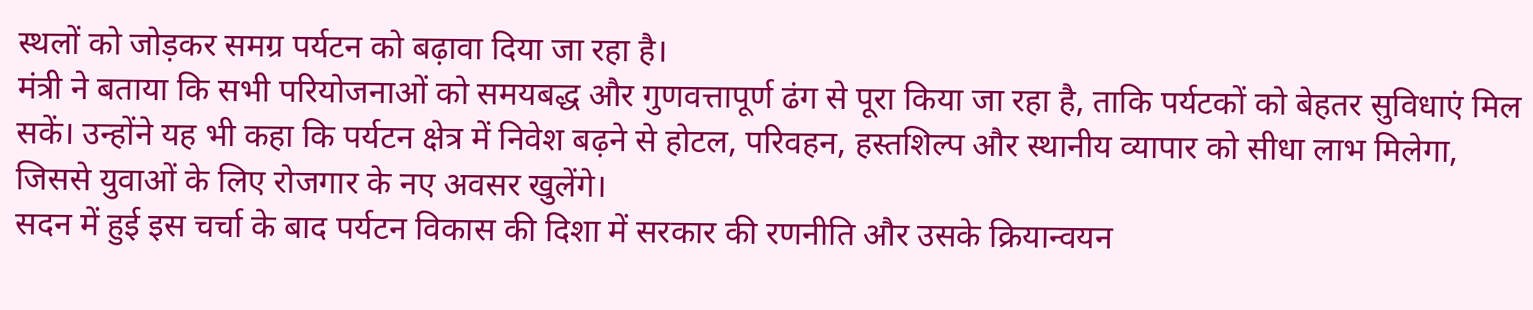स्थलों को जोड़कर समग्र पर्यटन को बढ़ावा दिया जा रहा है।
मंत्री ने बताया कि सभी परियोजनाओं को समयबद्ध और गुणवत्तापूर्ण ढंग से पूरा किया जा रहा है, ताकि पर्यटकों को बेहतर सुविधाएं मिल सकें। उन्होंने यह भी कहा कि पर्यटन क्षेत्र में निवेश बढ़ने से होटल, परिवहन, हस्तशिल्प और स्थानीय व्यापार को सीधा लाभ मिलेगा, जिससे युवाओं के लिए रोजगार के नए अवसर खुलेंगे।
सदन में हुई इस चर्चा के बाद पर्यटन विकास की दिशा में सरकार की रणनीति और उसके क्रियान्वयन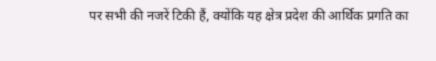पर सभी की नजरें टिकी हैं, क्योंकि यह क्षेत्र प्रदेश की आर्थिक प्रगति का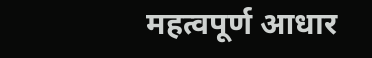महत्वपूर्ण आधार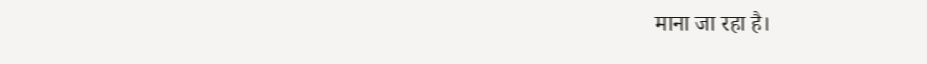माना जा रहा है।